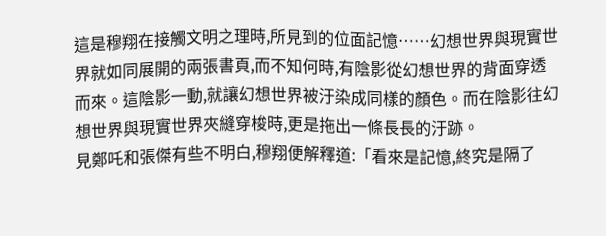這是穆翔在接觸文明之理時,所見到的位面記憶……幻想世界與現實世界就如同展開的兩張書頁,而不知何時,有陰影從幻想世界的背面穿透而來。這陰影一動,就讓幻想世界被汙染成同樣的顏色。而在陰影往幻想世界與現實世界夾縫穿梭時,更是拖出一條長長的汙跡。
見鄭吒和張傑有些不明白,穆翔便解釋道:「看來是記憶,終究是隔了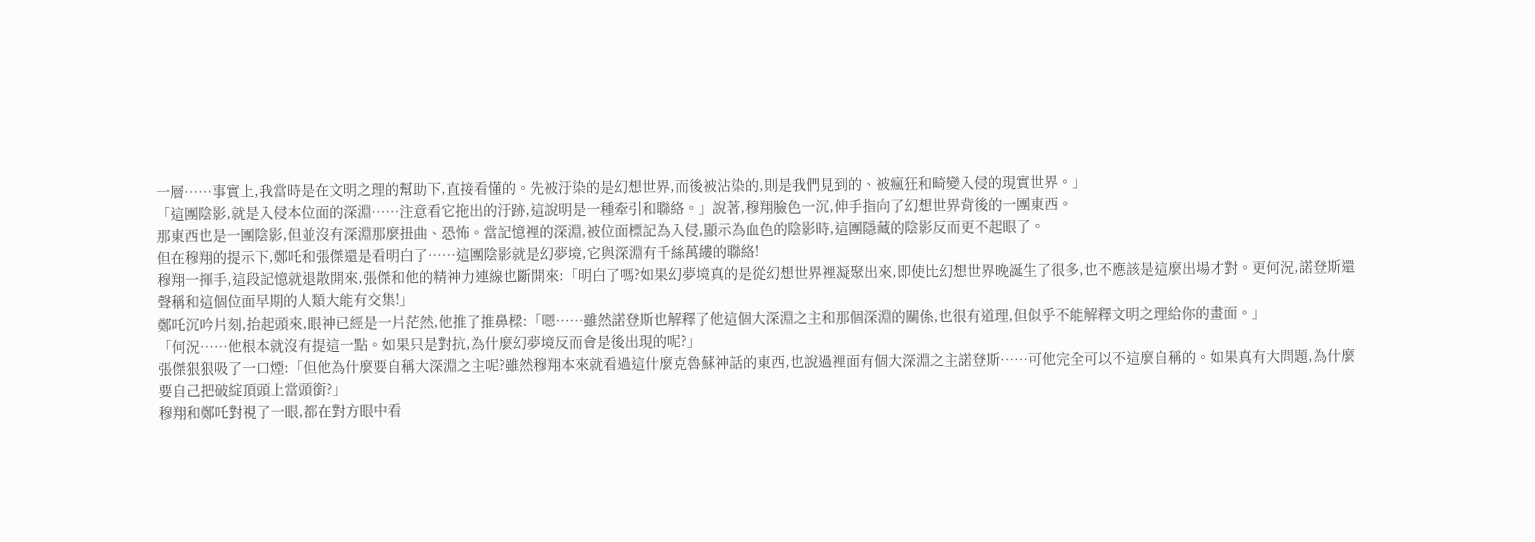一層……事實上,我當時是在文明之理的幫助下,直接看懂的。先被汙染的是幻想世界,而後被沾染的,則是我們見到的、被瘋狂和畸變入侵的現實世界。」
「這團陰影,就是入侵本位面的深淵……注意看它拖出的汙跡,這說明是一種牽引和聯絡。」說著,穆翔臉色一沉,伸手指向了幻想世界背後的一團東西。
那東西也是一團陰影,但並沒有深淵那麼扭曲、恐怖。當記憶裡的深淵,被位面標記為入侵,顯示為血色的陰影時,這團隱藏的陰影反而更不起眼了。
但在穆翔的提示下,鄭吒和張傑還是看明白了……這團陰影就是幻夢境,它與深淵有千絲萬縷的聯絡!
穆翔一揮手,這段記憶就退散開來,張傑和他的精神力連線也斷開來:「明白了嗎?如果幻夢境真的是從幻想世界裡凝聚出來,即使比幻想世界晚誕生了很多,也不應該是這麼出場才對。更何況,諾登斯還聲稱和這個位面早期的人類大能有交集!」
鄭吒沉吟片刻,抬起頭來,眼神已經是一片茫然,他推了推鼻樑:「嗯……雖然諾登斯也解釋了他這個大深淵之主和那個深淵的關係,也很有道理,但似乎不能解釋文明之理給你的畫面。」
「何況……他根本就沒有提這一點。如果只是對抗,為什麼幻夢境反而會是後出現的呢?」
張傑狠狠吸了一口煙:「但他為什麼要自稱大深淵之主呢?雖然穆翔本來就看過這什麼克魯蘇神話的東西,也說過裡面有個大深淵之主諾登斯……可他完全可以不這麼自稱的。如果真有大問題,為什麼要自己把破綻頂頭上當頭銜?」
穆翔和鄭吒對視了一眼,都在對方眼中看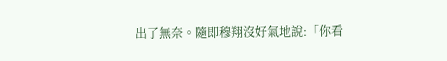出了無奈。隨即穆翔沒好氣地說:「你看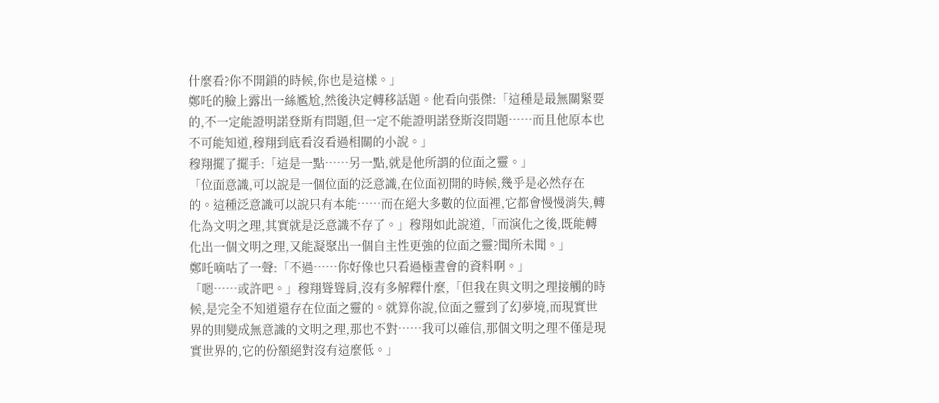什麼看?你不開鎖的時候,你也是這樣。」
鄭吒的臉上露出一絲尷尬,然後決定轉移話題。他看向張傑:「這種是最無關緊要的,不一定能證明諾登斯有問題,但一定不能證明諾登斯沒問題……而且他原本也不可能知道,穆翔到底看沒看過相關的小說。」
穆翔擺了擺手:「這是一點……另一點,就是他所謂的位面之靈。」
「位面意識,可以說是一個位面的泛意識,在位面初開的時候,幾乎是必然存在的。這種泛意識可以說只有本能……而在絕大多數的位面裡,它都會慢慢消失,轉化為文明之理,其實就是泛意識不存了。」穆翔如此說道,「而演化之後,既能轉化出一個文明之理,又能凝聚出一個自主性更強的位面之靈?聞所未聞。」
鄭吒嘀咕了一聲:「不過……你好像也只看過極晝會的資料啊。」
「嗯……或許吧。」穆翔聳聳肩,沒有多解釋什麼,「但我在與文明之理接觸的時候,是完全不知道還存在位面之靈的。就算你說,位面之靈到了幻夢境,而現實世界的則變成無意識的文明之理,那也不對……我可以確信,那個文明之理不僅是現實世界的,它的份額絕對沒有這麼低。」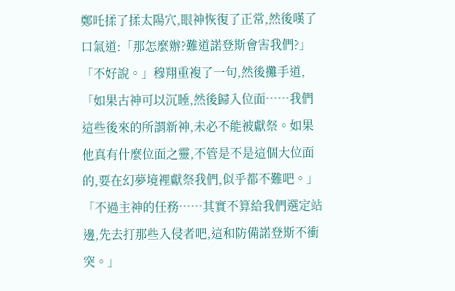鄭吒揉了揉太陽穴,眼神恢復了正常,然後嘆了口氣道:「那怎麼辦?難道諾登斯會害我們?」
「不好說。」穆翔重複了一句,然後攤手道,「如果古神可以沉睡,然後歸入位面……我們這些後來的所謂新神,未必不能被獻祭。如果他真有什麼位面之靈,不管是不是這個大位面的,要在幻夢境裡獻祭我們,似乎都不難吧。」
「不過主神的任務……其實不算給我們選定站邊,先去打那些入侵者吧,這和防備諾登斯不衝突。」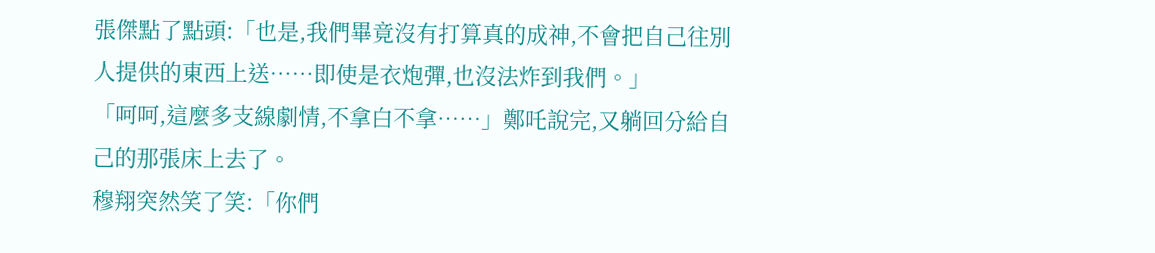張傑點了點頭:「也是,我們畢竟沒有打算真的成神,不會把自己往別人提供的東西上送……即使是衣炮彈,也沒法炸到我們。」
「呵呵,這麼多支線劇情,不拿白不拿……」鄭吒說完,又躺回分給自己的那張床上去了。
穆翔突然笑了笑:「你們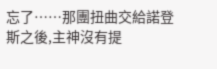忘了……那團扭曲交給諾登斯之後,主神沒有提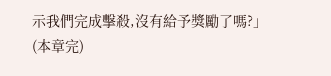示我們完成擊殺,沒有給予獎勵了嗎?」
(本章完)